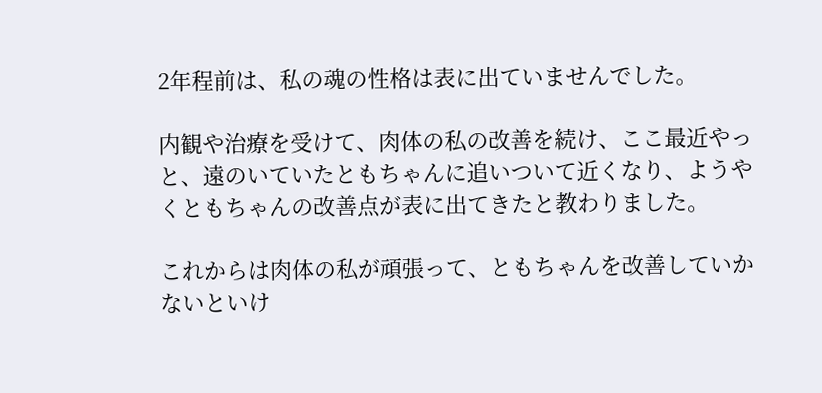2年程前は、私の魂の性格は表に出ていませんでした。

内観や治療を受けて、肉体の私の改善を続け、ここ最近やっと、遠のいていたともちゃんに追いついて近くなり、ようやくともちゃんの改善点が表に出てきたと教わりました。

これからは肉体の私が頑張って、ともちゃんを改善していかないといけ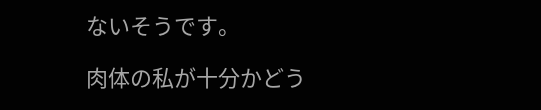ないそうです。

肉体の私が十分かどう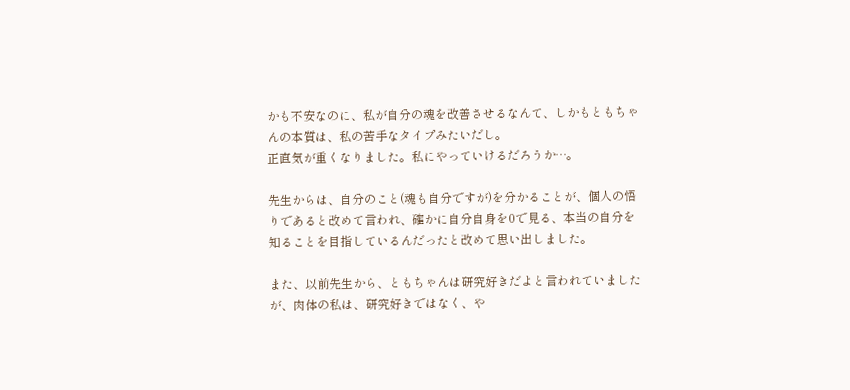かも不安なのに、私が自分の魂を改善させるなんて、しかもともちゃんの本質は、私の苦手なタイプみたいだし。
正直気が重くなりました。私にやっていけるだろうか…。

先生からは、自分のこと(魂も自分ですが)を分かることが、個人の悟りであると改めて言われ、確かに自分自身を0で見る、本当の自分を知ることを目指しているんだったと改めて思い出しました。

また、以前先生から、ともちゃんは研究好きだよと言われていましたが、肉体の私は、研究好きではなく、や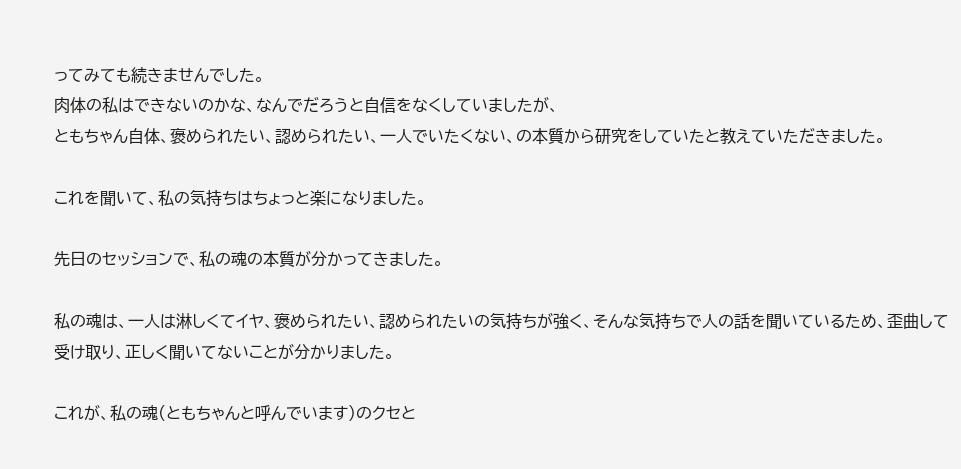ってみても続きませんでした。
肉体の私はできないのかな、なんでだろうと自信をなくしていましたが、
ともちゃん自体、褒められたい、認められたい、一人でいたくない、の本質から研究をしていたと教えていただきました。

これを聞いて、私の気持ちはちょっと楽になりました。

先日のセッションで、私の魂の本質が分かってきました。

私の魂は、一人は淋しくてイヤ、褒められたい、認められたいの気持ちが強く、そんな気持ちで人の話を聞いているため、歪曲して受け取り、正しく聞いてないことが分かりました。

これが、私の魂(ともちゃんと呼んでいます)のクセと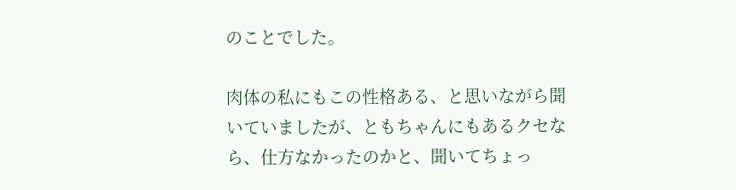のことでした。

肉体の私にもこの性格ある、と思いながら聞いていましたが、ともちゃんにもあるクセなら、仕方なかったのかと、聞いてちょっ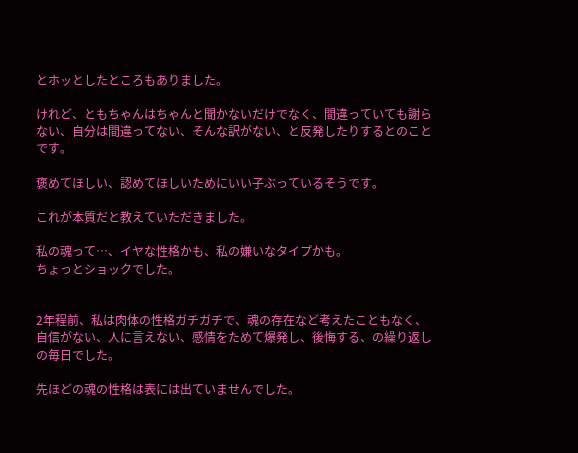とホッとしたところもありました。

けれど、ともちゃんはちゃんと聞かないだけでなく、間違っていても謝らない、自分は間違ってない、そんな訳がない、と反発したりするとのことです。

褒めてほしい、認めてほしいためにいい子ぶっているそうです。

これが本質だと教えていただきました。

私の魂って…、イヤな性格かも、私の嫌いなタイプかも。
ちょっとショックでした。


2年程前、私は肉体の性格ガチガチで、魂の存在など考えたこともなく、
自信がない、人に言えない、感情をためて爆発し、後悔する、の繰り返しの毎日でした。

先ほどの魂の性格は表には出ていませんでした。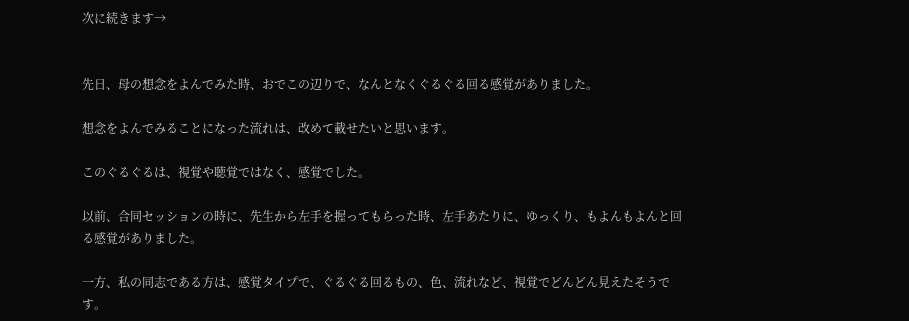次に続きます→


先日、母の想念をよんでみた時、おでこの辺りで、なんとなくぐるぐる回る感覚がありました。

想念をよんでみることになった流れは、改めて載せたいと思います。

このぐるぐるは、視覚や聴覚ではなく、感覚でした。

以前、合同セッションの時に、先生から左手を握ってもらった時、左手あたりに、ゆっくり、もよんもよんと回る感覚がありました。

一方、私の同志である方は、感覚タイプで、ぐるぐる回るもの、色、流れなど、視覚でどんどん見えたそうです。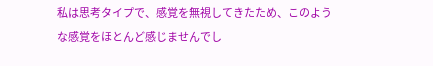私は思考タイプで、感覚を無視してきたため、このような感覚をほとんど感じませんでし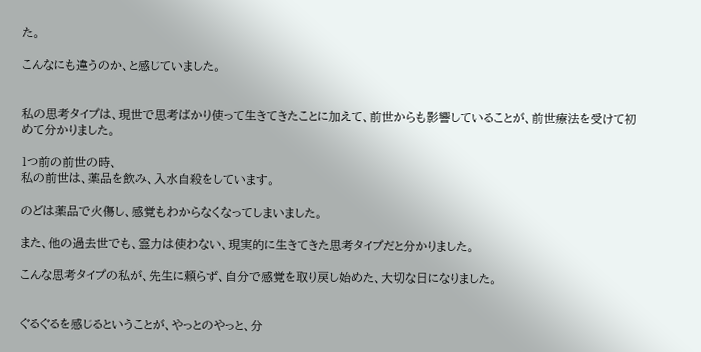た。

こんなにも違うのか、と感じていました。


私の思考タイプは、現世で思考ばかり使って生きてきたことに加えて、前世からも影響していることが、前世療法を受けて初めて分かりました。

1つ前の前世の時、
私の前世は、薬品を飲み、入水自殺をしています。

のどは薬品で火傷し、感覚もわからなくなってしまいました。

また、他の過去世でも、霊力は使わない、現実的に生きてきた思考タイプだと分かりました。

こんな思考タイプの私が、先生に頼らず、自分で感覚を取り戻し始めた、大切な日になりました。


ぐるぐるを感じるということが、やっとのやっと、分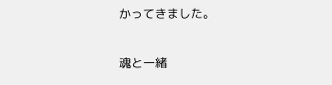かってきました。

魂と一緒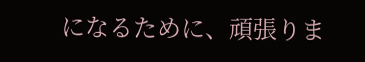になるために、頑張りま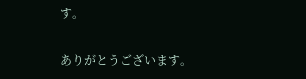す。

ありがとうございます。